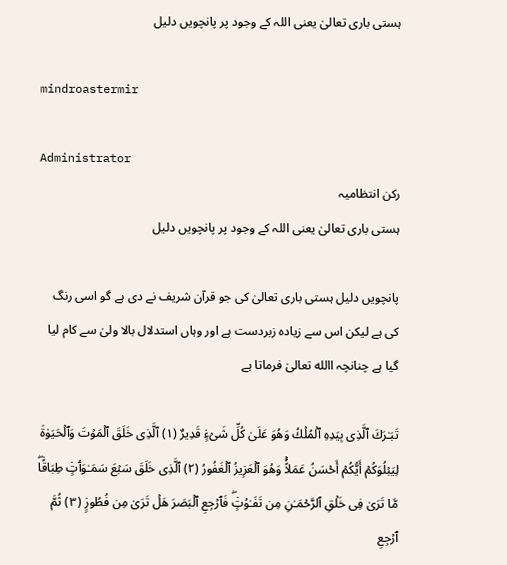ہستی باری تعالیٰ یعنی اللہ کے وجود پر پانچویں دلیل

mindroastermir

Administrator
رکن انتظامیہ
ہستی باری تعالیٰ یعنی اللہ کے وجود پر پانچویں دلیل

پانچویں دلیل ہستی باری تعالیٰ کی جو قرآن شریف نے دی ہے گو اسی رنگ کی ہے لیکن اس سے زیادہ زبردست ہے اور وہاں استدلال بالا ولیٰ سے کام لیا گیا ہے چنانچہ االله تعالیٰ فرماتا ہے

تَبَـٰرَكَ ٱلَّذِى بِيَدِهِ ٱلۡمُلۡكُ وَهُوَ عَلَىٰ كُلِّ شَىۡءٍ۬ قَدِيرٌ (١) ٱلَّذِى خَلَقَ ٱلۡمَوۡتَ وَٱلۡحَيَوٰةَ لِيَبۡلُوَكُمۡ أَيُّكُمۡ أَحۡسَنُ عَمَلاً۬‌ۚ وَهُوَ ٱلۡعَزِيزُ ٱلۡغَفُورُ (٢) ٱلَّذِى خَلَقَ سَبۡعَ سَمَـٰوَٲتٍ۬ طِبَاقً۬ا‌ۖ مَّا تَرَىٰ فِى خَلۡقِ ٱلرَّحۡمَـٰنِ مِن تَفَـٰوُتٍ۬‌ۖ فَٱرۡجِعِ ٱلۡبَصَرَ هَلۡ تَرَىٰ مِن فُطُورٍ۬ (٣) ثُمَّ ٱرۡجِعِ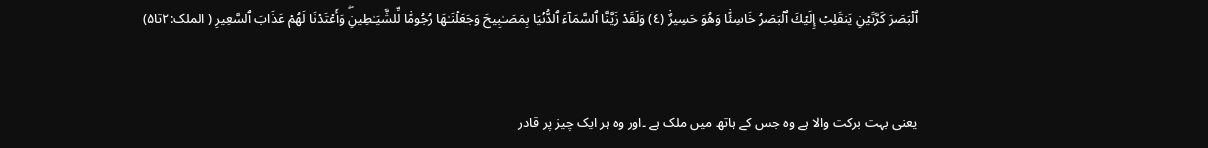ٱلۡبَصَرَ كَرَّتَيۡنِ يَنقَلِبۡ إِلَيۡكَ ٱلۡبَصَرُ خَاسِئً۬ا وَهُوَ حَسِيرٌ۬ (٤) وَلَقَدۡ زَيَّنَّا ٱلسَّمَآءَ ٱلدُّنۡيَا بِمَصَـٰبِيحَ وَجَعَلۡنَـٰهَا رُجُومً۬ا لِّلشَّيَـٰطِينِ‌ۖ وَأَعۡتَدۡنَا لَهُمۡ عَذَابَ ٱلسَّعِيرِ ( الملک:۲تا۵)


یعنی بہت برکت والا ہے وہ جس کے ہاتھ میں ملک ہے ۔اور وہ ہر ایک چیز پر قادر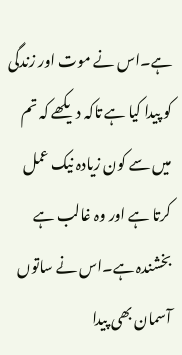ہے۔اس نے موت اور زندگی کو پیدا کیا ہے تاکہ دیکھے کہ تم میں سے کون زیادہ نیک عمل کرتا ہے اور وہ غالب ہے بخشندہ ہے۔اس نے ساتوں آسمان بھی پیدا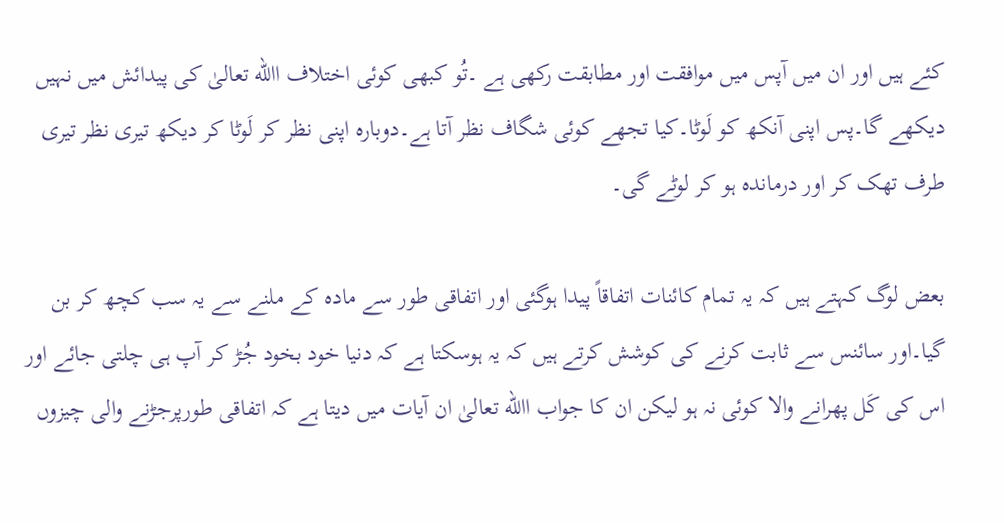کئے ہیں اور ان میں آپس میں موافقت اور مطابقت رکھی ہے ۔تُو کبھی کوئی اختلاف االله تعالیٰ کی پیدائش میں نہیں دیکھے گا۔پس اپنی آنکھ کو لَوٹا۔کیا تجھے کوئی شگاف نظر آتا ہے۔دوبارہ اپنی نظر کر لَوٹا کر دیکھ تیری نظر تیری طرف تھک کر اور درماندہ ہو کر لوٹے گی۔

بعض لوگ کہتے ہیں کہ یہ تمام کائنات اتفاقاً پیدا ہوگئی اور اتفاقی طور سے مادہ کے ملنے سے یہ سب کچھ کر بن گیا۔اور سائنس سے ثابت کرنے کی کوشش کرتے ہیں کہ یہ ہوسکتا ہے کہ دنیا خود بخود جُڑ کر آپ ہی چلتی جائے اور اس کی کَل پھرانے والا کوئی نہ ہو لیکن ان کا جواب االله تعالیٰ ان آیات میں دیتا ہے کہ اتفاقی طورپرجڑنے والی چیزوں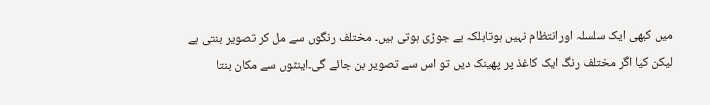میں کبھی ایک سلسلہ اورانتظام نہیں ہوتابلکہ بے جوڑی ہوتی ہیں۔ مختلف رنگوں سے مل کر تصویر بنتی ہے لیکن کیا اگر مختلف رنگ ایک کاغذ پر پھینک دیں تو اس سے تصویر بن جائے گی۔اینٹوں سے مکان بنتا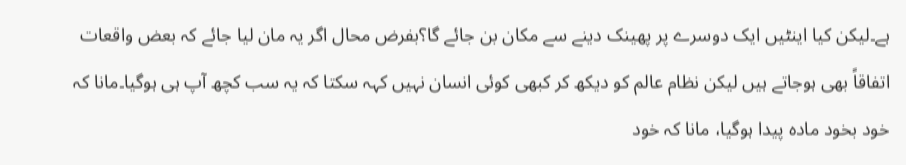ہے۔لیکن کیا اینٹیں ایک دوسرے پر پھینک دینے سے مکان بن جائے گا؟بفرض محال اگر یہ مان لیا جائے کہ بعض واقعات اتفاقاً بھی ہوجاتے ہیں لیکن نظام عالم کو دیکھ کر کبھی کوئی انسان نہیں کہہ سکتا کہ یہ سب کچھ آپ ہی ہوگیا۔مانا کہ خود بخود مادہ پیدا ہوگیا، مانا کہ خود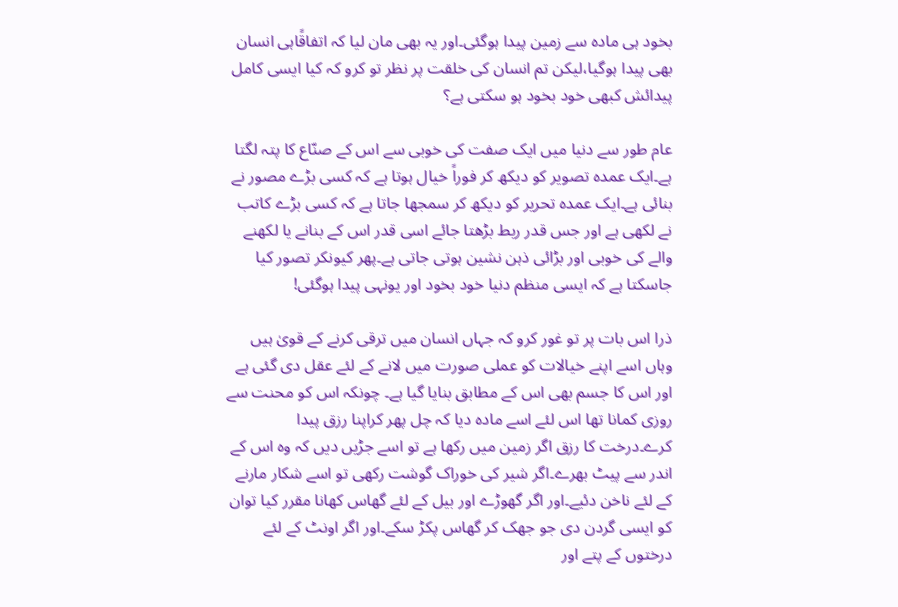بخود ہی مادہ سے زمین پیدا ہوگئی۔اور یہ بھی مان لیا کہ اتفاقًاہی انسان بھی پیدا ہوگیا،لیکن تم انسان کی خلقت پر نظر تو کرو کہ کیا ایسی کامل پیدائش کبھی خود بخود ہو سکتی ہے؟

عام طور سے دنیا میں ایک صفت کی خوبی سے اس کے صنّاع کا پتہ لگتا ہے۔ایک عمدہ تصویر کو دیکھ کر فوراً خیال ہوتا ہے کہ کسی بڑے مصور نے بنائی ہے۔ایک عمدہ تحریر کو دیکھ کر سمجھا جاتا ہے کہ کسی بڑے کاتب نے لکھی ہے اور جس قدر ربط بڑھتا جائے اسی قدر اس کے بنانے یا لکھنے والے کی خوبی اور بڑائی ذہن نشین ہوتی جاتی ہے۔پھر کیونکر تصور کیا جاسکتا ہے کہ ایسی منظم دنیا خود بخود اور یونہی پیدا ہوگئی!

ذرا اس بات پر تو غور کرو کہ جہاں انسان میں ترقی کرنے کے قویٰ ہیں وہاں اسے اپنے خیالات کو عملی صورت میں لانے کے لئے عقل دی گئی ہے اور اس کا جسم بھی اس کے مطابق بنایا گیا ہے۔ چونکہ اس کو محنت سے روزی کمانا تھا اس لئے اسے مادہ دیا کہ چل پھر کراپنا رزق پیدا کرے۔درخت کا رزق اگر زمین میں رکھا ہے تو اسے جڑیں دیں کہ وہ اس کے اندر سے پیٹ بھرے۔اگر شیر کی خوراک گوشت رکھی تو اسے شکار مارنے کے لئے ناخن دئیے۔اور اگر گھوڑے اور بیل کے لئے گھاس کھانا مقرر کیا توان کو ایسی گردن دی جو جھک کر گھاس پکڑ سکے۔اور اگر اونٹ کے لئے درختوں کے پتے اور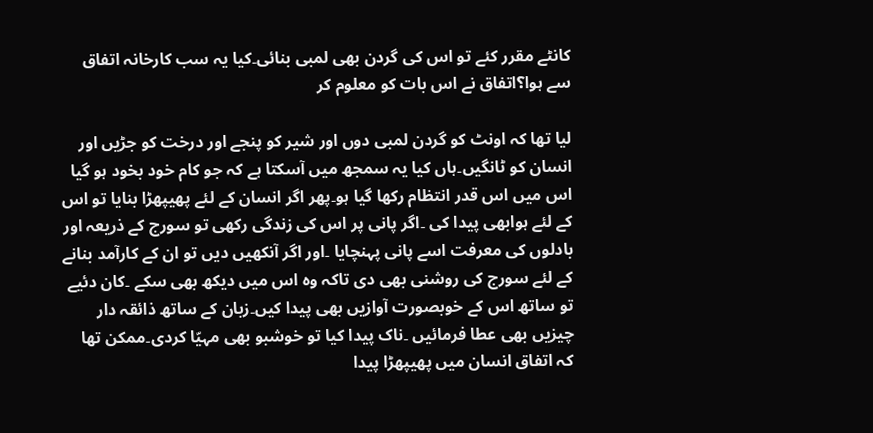کانٹے مقرر کئے تو اس کی گردن بھی لمبی بنائی۔کیا یہ سب کارخانہ اتفاق سے ہوا؟اتفاق نے اس بات کو معلوم کر

لیا تھا کہ اونٹ کو گردن لمبی دوں اور شیر کو پنجے اور درخت کو جڑیں اور انسان کو ٹانگیں۔ہاں کیا یہ سمجھ میں آسکتا ہے کہ جو کام خود بخود ہو گیا اس میں اس قدر انتظام رکھا گیا ہو۔پھر اگر انسان کے لئے پھیپھڑا بنایا تو اس کے لئے ہوابھی پیدا کی ۔اگر پانی پر اس کی زندگی رکھی تو سورج کے ذریعہ اور بادلوں کی معرفت اسے پانی پہنچایا ۔اور اگر آنکھیں دیں تو ان کے کارآمد بنانے کے لئے سورج کی روشنی بھی دی تاکہ وہ اس میں دیکھ بھی سکے ۔کان دئیے تو ساتھ اس کے خوبصورت آوازیں بھی پیدا کیں۔زبان کے ساتھ ذائقہ دار چیزیں بھی عطا فرمائیں ۔ناک پیدا کیا تو خوشبو بھی مہیّا کردی۔ممکن تھا کہ اتفاق انسان میں پھیپھڑا پیدا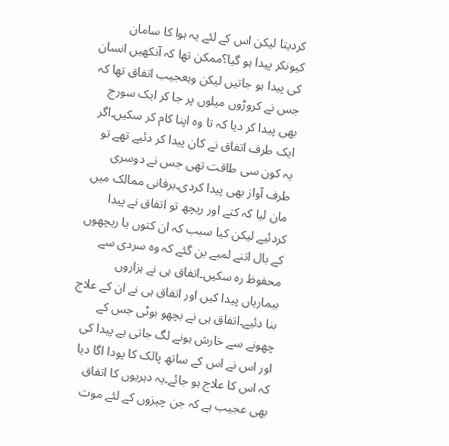کردیتا لیکن اس کے لئے یہ ہوا کا سامان کیونکر پیدا ہو گیا؟ممکن تھا کہ آنکھیں انسان کی پیدا ہو جاتیں لیکن وہعجیب اتفاق تھا کہ جس نے کروڑوں میلوں پر جا کر ایک سورج بھی پیدا کر دیا کہ تا وہ اپنا کام کر سکیں۔اگر ایک طرف اتفاق نے کان پیدا کر دئیے تھے تو یہ کون سی طاقت تھی جس نے دوسری طرف آواز بھی پیدا کردی۔برفانی ممالک میں مان لیا کہ کتے اور ریچھ تو اتفاق نے پیدا کردئیے لیکن کیا سبب کہ ان کتوں یا ریچھوں کے بال اتنے لمبے بن گئے کہ وہ سردی سے محفوظ رہ سکیں۔اتفاق ہی نے ہزاروں بیماریاں پیدا کیں اور اتفاق ہی نے ان کے علاج بنا دئیے۔اتفاق ہی نے بچھو بوٹی جس کے چھونے سے خارش ہونے لگ جاتی ہے پیدا کی اور اس نے اس کے ساتھ پالک کا پودا اگا دیا کہ اس کا علاج ہو جائے۔یہ دہریوں کا اتفاق بھی عجیب ہے کہ جن چیزوں کے لئے موت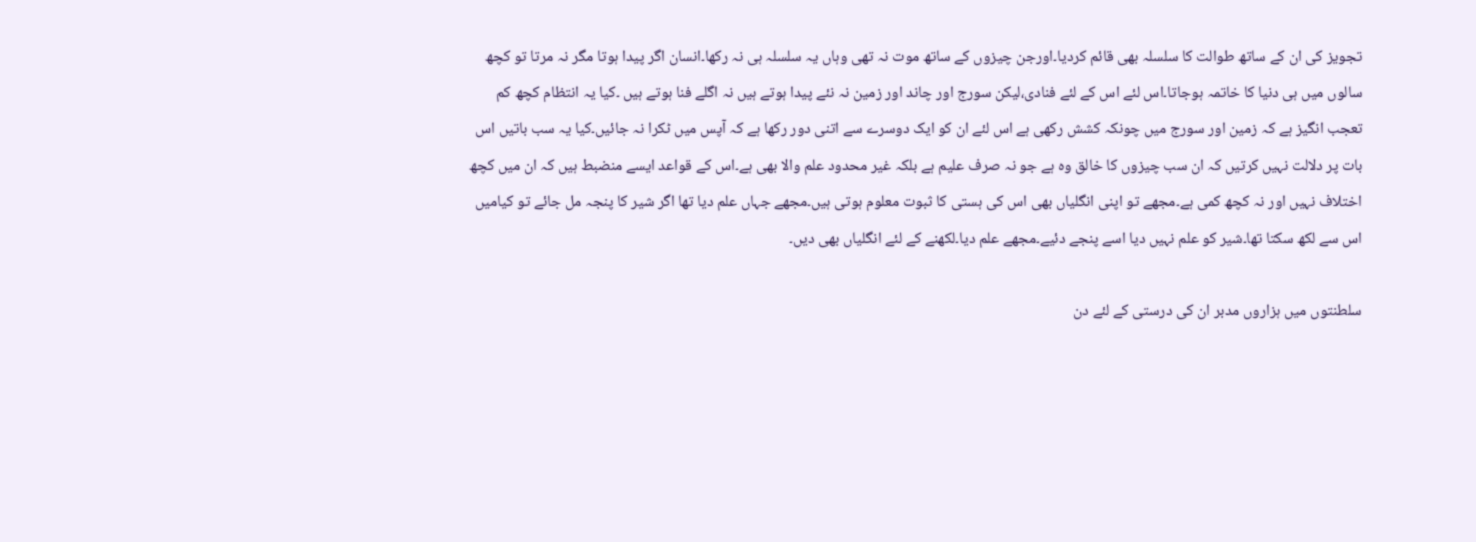تجویز کی ان کے ساتھ طوالت کا سلسلہ بھی قائم کردیا۔اورجن چیزوں کے ساتھ موت نہ تھی وہاں یہ سلسلہ ہی نہ رکھا۔انسان اگر پیدا ہوتا مگر نہ مرتا تو کچھ سالوں میں ہی دنیا کا خاتمہ ہوجاتا۔اس لئے اس کے لئے فنادی،لیکن سورج اور چاند اور زمین نہ نئے پیدا ہوتے ہیں نہ اگلے فنا ہوتے ہیں ۔کیا یہ انتظام کچھ کم تعجب انگیز ہے کہ زمین اور سورج میں چونکہ کشش رکھی ہے اس لئے ان کو ایک دوسرے سے اتنی دور رکھا ہے کہ آپس میں ٹکرا نہ جائیں۔کیا یہ سب باتیں اس بات پر دلالت نہیں کرتیں کہ ان سب چیزوں کا خالق وہ ہے جو نہ صرف علیم ہے بلکہ غیر محدود علم والا بھی ہے۔اس کے قواعد ایسے منضبط ہیں کہ ان میں کچھ اختلاف نہیں اور نہ کچھ کمی ہے۔مجھے تو اپنی انگلیاں بھی اس کی ہستی کا ثبوت معلوم ہوتی ہیں۔مجھے جہاں علم دیا تھا اگر شیر کا پنجہ مل جائے تو کیامیں اس سے لکھ سکتا تھا۔شیر کو علم نہیں دیا اسے پنجے دئیے۔مجھے علم دیا۔لکھنے کے لئے انگلیاں بھی دیں۔

سلطنتوں میں ہزاروں مدبر ان کی درستی کے لئے دن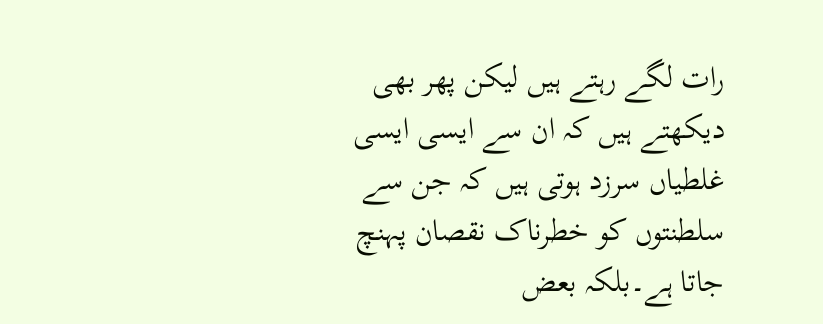رات لگے رہتے ہیں لیکن پھر بھی دیکھتے ہیں کہ ان سے ایسی ایسی غلطیاں سرزد ہوتی ہیں کہ جن سے سلطنتوں کو خطرناک نقصان پہنچ جاتا ہے۔بلکہ بعض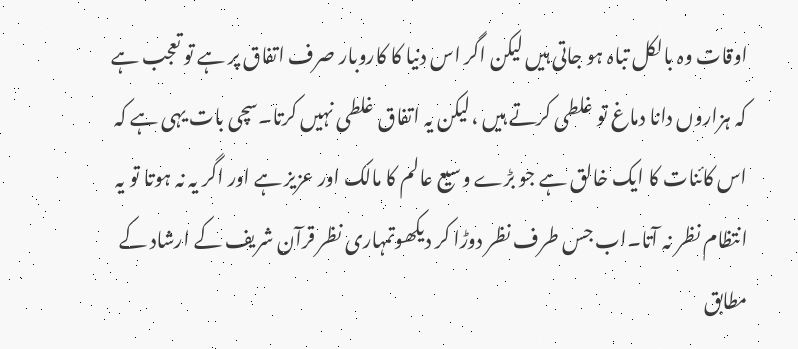اوقات وہ بالکل تباہ ہو جاتی ہیں لیکن اگر اس دنیا کا کاروبار صرف اتفاق پر ہے تو تعجب ہے کہ ہزاروں دانا دماغ تو غلطی کرتے ہیں ،لیکن یہ اتفاق غلطی نہیں کرتا۔سچی بات یہی ہے کہ اس کائنات کا ایک خالق ہے جو بڑے وسیع عالم کا مالک اور عزیز ہے اور اگر یہ نہ ہوتا تو یہ انتظام نظر نہ آتا۔اب جس طرف نظر دوڑا کر دیکھوتمہاری نظر قرآن شریف کے ارشاد کے مطابق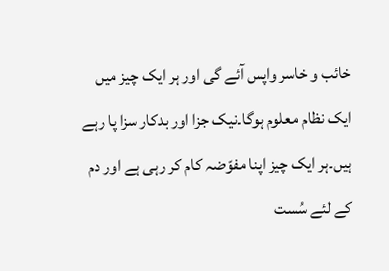خائب و خاسر واپس آئے گی اور ہر ایک چیز میں ایک نظام معلوم ہوگا۔نیک جزا اور بدکار سزا پا رہے ہیں۔ہر ایک چیز اپنا مفوّضہ کام کر رہی ہے اور دم کے لئے سُست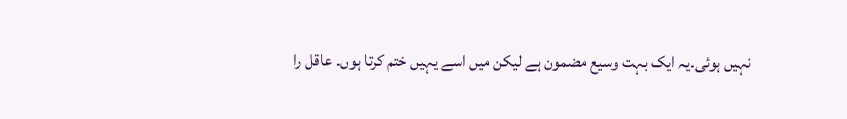نہیں ہوئی۔یہ ایک بہت وسیع مضمون ہے لیکن میں اسے یہیں ختم کرتا ہوں۔ عاقل را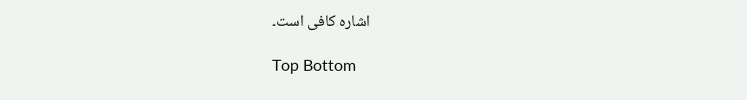اشارہ کافی است۔

Top Bottom